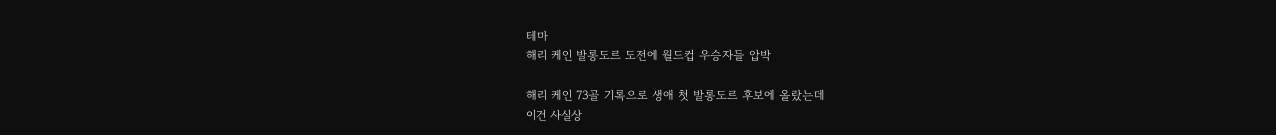테마
해리 케인 발롱도르 도전에 월드컵 우승자들 압박

해리 케인 73골 기록으로 생애 첫 발롱도르 후보에 올랐는데
이건 사실상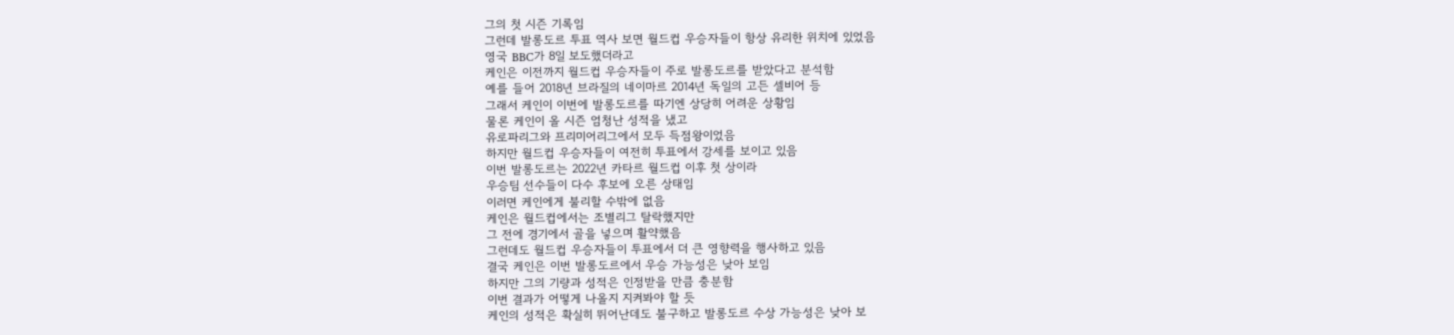그의 첫 시즌 기록임
그런데 발롱도르 투표 역사 보면 월드컵 우승자들이 항상 유리한 위치에 있었음
영국 BBC가 8일 보도했더라고
케인은 이전까지 월드컵 우승자들이 주로 발롱도르를 받았다고 분석함
예를 들어 2018년 브라질의 네이마르 2014년 독일의 고든 셀비어 등
그래서 케인이 이번에 발롱도르를 따기엔 상당히 어려운 상황임
물론 케인이 올 시즌 엄청난 성적을 냈고
유로파리그와 프리미어리그에서 모두 득점왕이었음
하지만 월드컵 우승자들이 여전히 투표에서 강세를 보이고 있음
이번 발롱도르는 2022년 카타르 월드컵 이후 첫 상이라
우승팀 선수들이 다수 후보에 오른 상태임
이러면 케인에게 불리할 수밖에 없음
케인은 월드컵에서는 조별리그 탈락했지만
그 전에 경기에서 골을 넣으며 활약했음
그런데도 월드컵 우승자들이 투표에서 더 큰 영향력을 행사하고 있음
결국 케인은 이번 발롱도르에서 우승 가능성은 낮아 보임
하지만 그의 기량과 성적은 인정받을 만큼 충분함
이번 결과가 어떻게 나올지 지켜봐야 할 듯
케인의 성적은 확실히 뛰어난데도 불구하고 발롱도르 수상 가능성은 낮아 보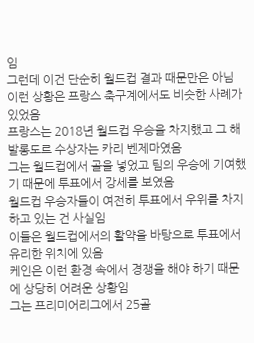임
그런데 이건 단순히 월드컵 결과 때문만은 아님
이런 상황은 프랑스 축구계에서도 비슷한 사례가 있었음
프랑스는 2018년 월드컵 우승을 차지했고 그 해 발롱도르 수상자는 카리 벤제마였음
그는 월드컵에서 골을 넣었고 팀의 우승에 기여했기 때문에 투표에서 강세를 보였음
월드컵 우승자들이 여전히 투표에서 우위를 차지하고 있는 건 사실임
이들은 월드컵에서의 활약을 바탕으로 투표에서 유리한 위치에 있음
케인은 이런 환경 속에서 경쟁을 해야 하기 때문에 상당히 어려운 상황임
그는 프리미어리그에서 25골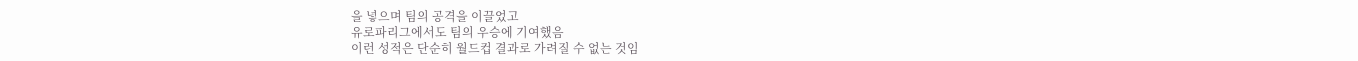을 넣으며 팀의 공격을 이끌었고
유로파리그에서도 팀의 우승에 기여했음
이런 성적은 단순히 월드컵 결과로 가려질 수 없는 것임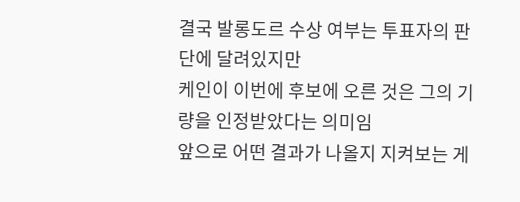결국 발롱도르 수상 여부는 투표자의 판단에 달려있지만
케인이 이번에 후보에 오른 것은 그의 기량을 인정받았다는 의미임
앞으로 어떤 결과가 나올지 지켜보는 게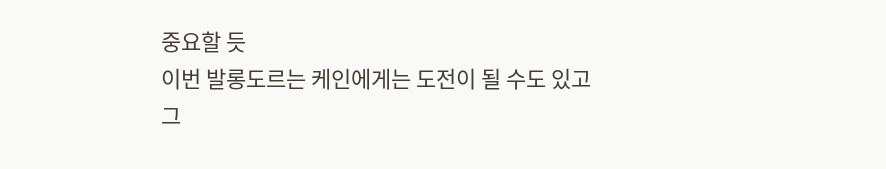중요할 듯
이번 발롱도르는 케인에게는 도전이 될 수도 있고
그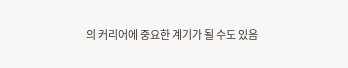의 커리어에 중요한 계기가 될 수도 있음